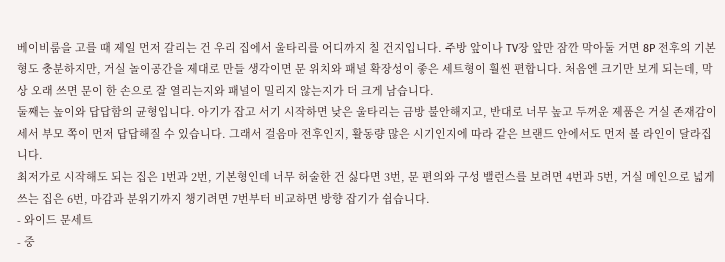베이비룸을 고를 때 제일 먼저 갈리는 건 우리 집에서 울타리를 어디까지 칠 건지입니다. 주방 앞이나 TV장 앞만 잠깐 막아둘 거면 8P 전후의 기본형도 충분하지만, 거실 놀이공간을 제대로 만들 생각이면 문 위치와 패널 확장성이 좋은 세트형이 훨씬 편합니다. 처음엔 크기만 보게 되는데, 막상 오래 쓰면 문이 한 손으로 잘 열리는지와 패널이 밀리지 않는지가 더 크게 남습니다.
둘째는 높이와 답답함의 균형입니다. 아기가 잡고 서기 시작하면 낮은 울타리는 금방 불안해지고, 반대로 너무 높고 두꺼운 제품은 거실 존재감이 세서 부모 쪽이 먼저 답답해질 수 있습니다. 그래서 걸음마 전후인지, 활동량 많은 시기인지에 따라 같은 브랜드 안에서도 먼저 볼 라인이 달라집니다.
최저가로 시작해도 되는 집은 1번과 2번, 기본형인데 너무 허술한 건 싫다면 3번, 문 편의와 구성 밸런스를 보려면 4번과 5번, 거실 메인으로 넓게 쓰는 집은 6번, 마감과 분위기까지 챙기려면 7번부터 비교하면 방향 잡기가 쉽습니다.
- 와이드 문세트
- 중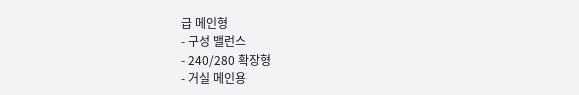급 메인형
- 구성 밸런스
- 240/280 확장형
- 거실 메인용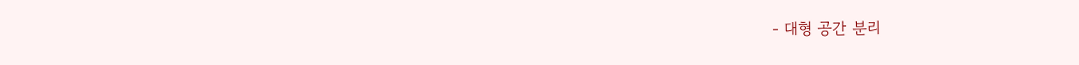- 대형 공간 분리